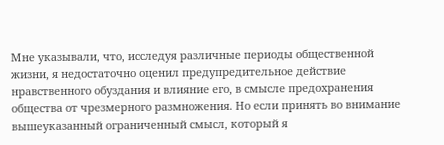Мне указывали, что, исследуя различные периоды общественной жизни, я недостаточно оценил предупредительное действие нравственного обуздания и влияние его, в смысле предохранения общества от чрезмерного размножения. Но если принять во внимание вышеуказанный ограниченный смысл, который я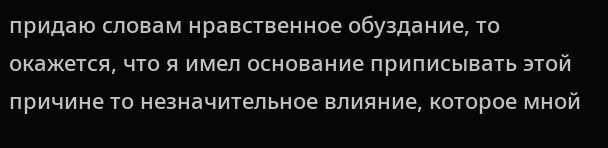придаю словам нравственное обуздание, то окажется, что я имел основание приписывать этой причине то незначительное влияние, которое мной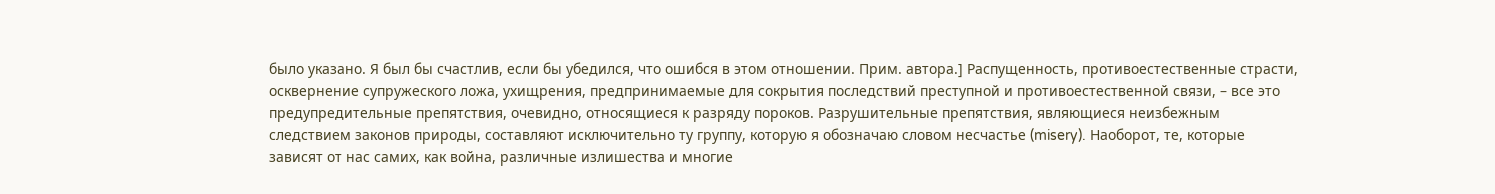было указано. Я был бы счастлив, если бы убедился, что ошибся в этом отношении. Прим. автора.] Распущенность, противоестественные страсти, осквернение супружеского ложа, ухищрения, предпринимаемые для сокрытия последствий преступной и противоестественной связи, – все это предупредительные препятствия, очевидно, относящиеся к разряду пороков. Разрушительные препятствия, являющиеся неизбежным следствием законов природы, составляют исключительно ту группу, которую я обозначаю словом несчастье (misery). Наоборот, те, которые зависят от нас самих, как война, различные излишества и многие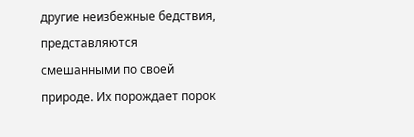другие неизбежные бедствия, представляются смешанными по своей природе. Их порождает порок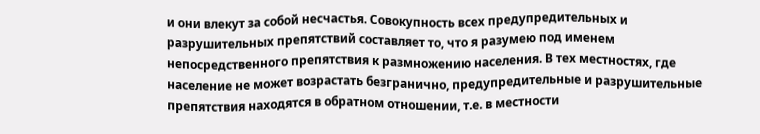и они влекут за собой несчастья. Совокупность всех предупредительных и разрушительных препятствий составляет то, что я разумею под именем непосредственного препятствия к размножению населения. В тех местностях, где население не может возрастать безгранично, предупредительные и разрушительные препятствия находятся в обратном отношении, т.е. в местности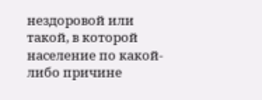нездоровой или такой, в которой население по какой-либо причине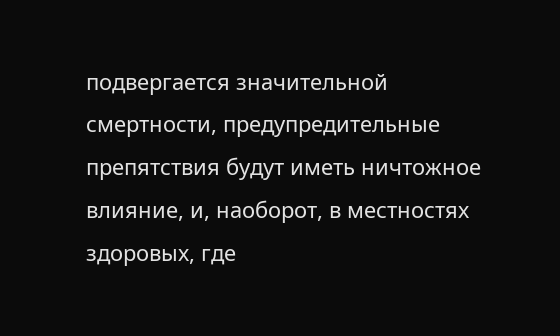подвергается значительной смертности, предупредительные препятствия будут иметь ничтожное влияние, и, наоборот, в местностях здоровых, где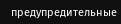предупредительные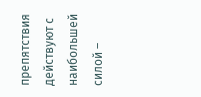препятствия действуют с наибольшей силой –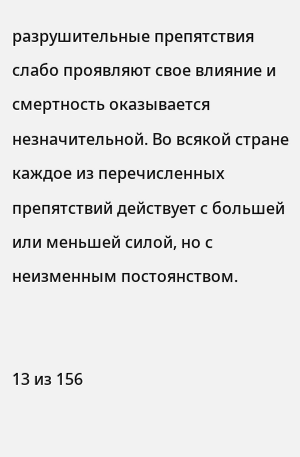разрушительные препятствия слабо проявляют свое влияние и смертность оказывается незначительной. Во всякой стране каждое из перечисленных препятствий действует с большей или меньшей силой, но с неизменным постоянством.


13 из 156